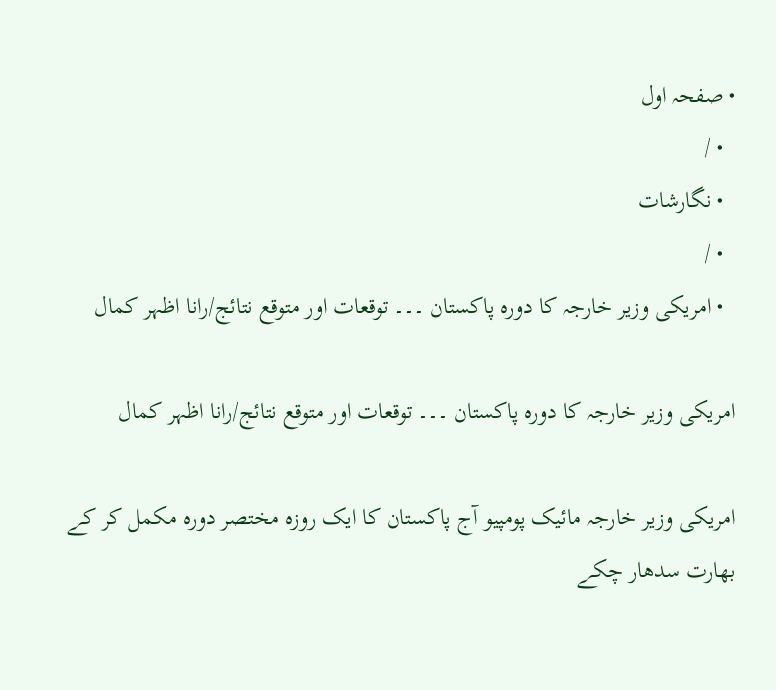• صفحہ اول
  • /
  • نگارشات
  • /
  • امریکی وزیر خارجہ کا دورہ پاکستان ۔۔۔ توقعات اور متوقع نتائج/رانا اظہر کمال

امریکی وزیر خارجہ کا دورہ پاکستان ۔۔۔ توقعات اور متوقع نتائج/رانا اظہر کمال

امریکی وزیر خارجہ مائیک پومپیو آج پاکستان کا ایک روزہ مختصر دورہ مکمل کر کے بھارت سدھار چکے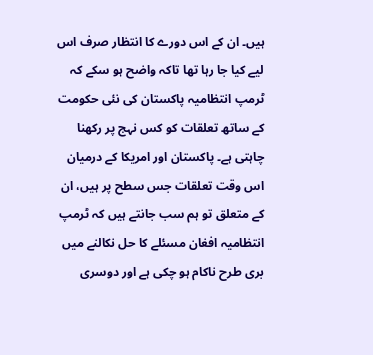ہیں۔ ان کے اس دورے کا انتظار صرف اس لیے کیا جا رہا تھا تاکہ واضح ہو سکے کہ ٹرمپ انتظامیہ پاکستان کی نئی حکومت کے ساتھ تعلقات کو کس نہج پر رکھنا چاہتی ہے۔ پاکستان اور امریکا کے درمیان اس وقت تعلقات جس سطح پر ہیں، ان کے متعلق تو ہم سب جانتے ہیں کہ ٹرمپ انتظامیہ افغان مسئلے کا حل نکالنے میں بری طرح ناکام ہو چکی ہے اور دوسری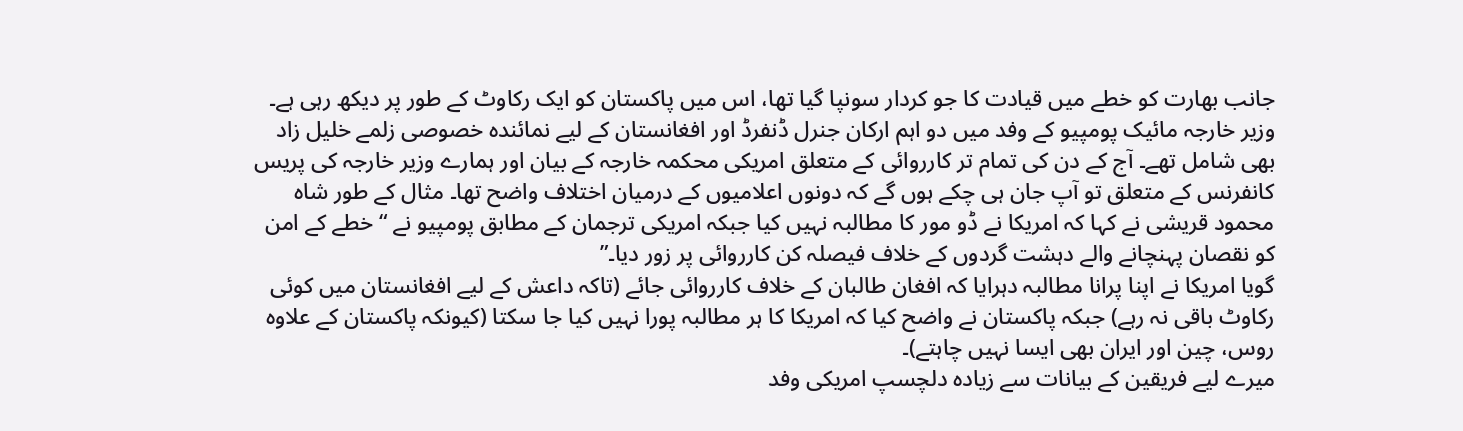جانب بھارت کو خطے میں قیادت کا جو کردار سونپا گیا تھا، اس میں پاکستان کو ایک رکاوٹ کے طور پر دیکھ رہی ہے۔
وزیر خارجہ مائیک پومپیو کے وفد میں دو اہم ارکان جنرل ڈنفرڈ اور افغانستان کے لیے نمائندہ خصوصی زلمے خلیل زاد بھی شامل تھے۔ آج کے دن کی تمام تر کارروائی کے متعلق امریکی محکمہ خارجہ کے بیان اور ہمارے وزیر خارجہ کی پریس کانفرنس کے متعلق تو آپ جان ہی چکے ہوں گے کہ دونوں اعلامیوں کے درمیان اختلاف واضح تھا۔ مثال کے طور شاہ محمود قریشی نے کہا کہ امریکا نے ڈو مور کا مطالبہ نہیں کیا جبکہ امریکی ترجمان کے مطابق پومپیو نے “خطے کے امن کو نقصان پہنچانے والے دہشت گردوں کے خلاف فیصلہ کن کارروائی پر زور دیا۔”
گویا امریکا نے اپنا پرانا مطالبہ دہرایا کہ افغان طالبان کے خلاف کارروائی جائے (تاکہ داعش کے لیے افغانستان میں کوئی رکاوٹ باقی نہ رہے) جبکہ پاکستان نے واضح کیا کہ امریکا کا ہر مطالبہ پورا نہیں کیا جا سکتا (کیونکہ پاکستان کے علاوہ روس، چین اور ایران بھی ایسا نہیں چاہتے)۔
میرے لیے فریقین کے بیانات سے زیادہ دلچسپ امریکی وفد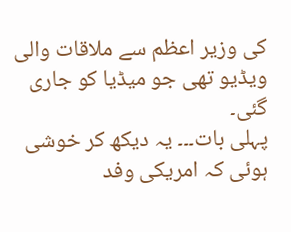کی وزیر اعظم سے ملاقات والی ویڈیو تھی جو میڈیا کو جاری گئی۔
پہلی بات۔۔۔ یہ دیکھ کر خوشی ہوئی کہ امریکی وفد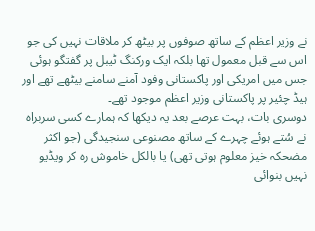نے وزیر اعظم کے ساتھ صوفوں پر بیٹھ کر ملاقات نہیں کی جو اس سے قبل معمول تھا بلکہ ایک ورکنگ ٹیبل پر گفتگو ہوئی جس میں امریکی اور پاکستانی وفود آمنے سامنے بیٹھے تھے اور ہیڈ چئیر پر پاکستانی وزیر اعظم موجود تھے۔
دوسری بات، بہت عرصے بعد یہ دیکھا کہ ہمارے کسی سربراہ نے سُتے ہوئے چہرے کے ساتھ مصنوعی سنجیدگی (جو اکثر مضحکہ خیز معلوم ہوتی تھی) یا بالکل خاموش رہ کر ویڈیو نہیں بنوائی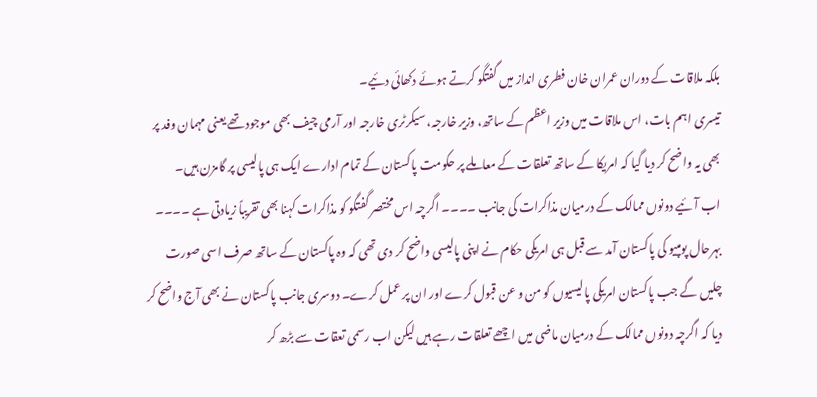بلکہ ملاقات کے دوران عمران خان فطری انداز میں گفتگو کرتے ہوئے دکھائی دئیے۔
تیسری اہم بات، اس ملاقات میں وزیر اعظم کے ساتھ، وزیر خارجہ، سیکرٹری خارجہ اور آرمی چیف بھی موجود تھے یعنی مہمان وفد پر بھی یہ واضح کر دیا گیا کہ امریکا کے ساتھ تعلقات کے معاملے پر حکومت پاکستان کے تمام ادارے ایک ہی پالیسی پر گامزن ہیں۔
اب آئیے دونوں ممالک کے درمیان مذاکرات کی جانب ۔۔۔۔ اگرچہ اس مختصر گفتگو کو مذاکرات کہنا بھی تقریباً زیادتی ہے ۔۔۔۔ بہرحال پومپیو کی پاکستان آمد سے قبل ہی امریکی حکام نے اپنی پالیسی واضح کر دی تھی کہ وہ پاکستان کے ساتھ صرف اسی صورت چلیں گے جب پاکستان امریکی پالیسیوں کو من و عن قبول کرے اور ان پر عمل کرے۔ دوسری جانب پاکستان نے بھی آج واضح کر دیا کہ اگرچہ دونوں ممالک کے درمیان ماضی میں اچھے تعلقات رہے ہیں لیکن اب رسمی تعقات سے بڑھ کر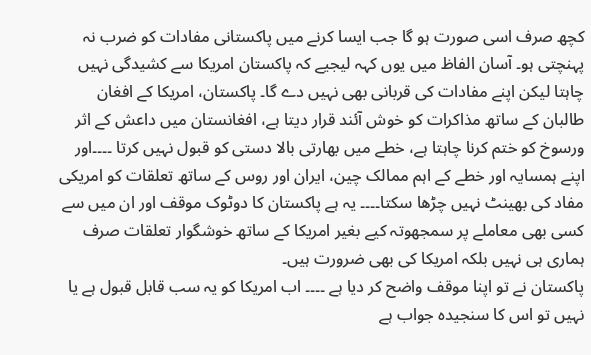کچھ صرف اسی صورت ہو گا جب ایسا کرنے میں پاکستانی مفادات کو ضرب نہ پہنچتی ہو۔ آسان الفاظ میں یوں کہہ لیجیے کہ پاکستان امریکا سے کشیدگی نہیں چاہتا لیکن اپنے مفادات کی قربانی بھی نہیں دے گا۔ پاکستان، امریکا کے افغان طالبان کے ساتھ مذاکرات کو خوش آئند قرار دیتا ہے، افغانستان میں داعش کے اثر ورسوخ کو ختم کرنا چاہتا ہے، خطے میں بھارتی بالا دستی کو قبول نہیں کرتا ۔۔۔۔اور اپنے ہمسایہ اور خطے کے اہم ممالک چین، ایران اور روس کے ساتھ تعلقات کو امریکی مفاد کی بھینٹ نہیں چڑھا سکتا۔۔۔۔ یہ ہے پاکستان کا دوٹوک موقف اور ان میں سے کسی بھی معاملے پر سمجھوتہ کیے بغیر امریکا کے ساتھ خوشگوار تعلقات صرف ہماری ہی نہیں بلکہ امریکا کی بھی ضرورت ہیں۔
پاکستان نے تو اپنا موقف واضح کر دیا ہے ۔۔۔۔ اب امریکا کو یہ سب قابل قبول ہے یا نہیں تو اس کا سنجیدہ جواب ہے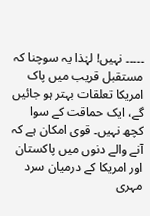۔۔۔۔۔ نہیں! لہٰذا یہ سوچنا کہ مستقبل قریب میں پاک امریکا تعلقات بہتر ہو جائیں گے، ایک حماقت کے سوا کچھ نہیں۔ قوی امکان ہے کہ آنے والے دنوں میں پاکستان اور امریکا کے درمیان سرد مہری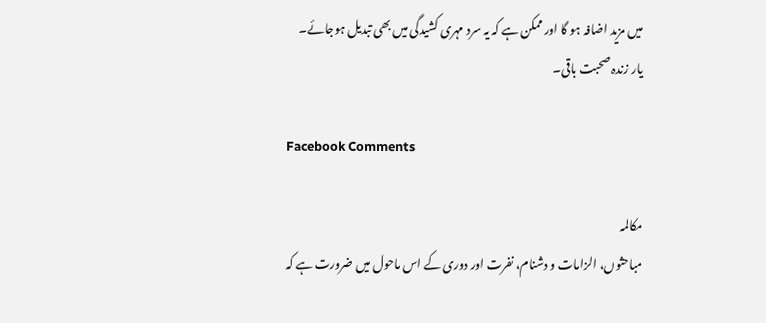میں مزید اضافہ ہو گا اور ممکن ہے کہ یہ سرد مہری کشیدگی میں بھی تبدیل ہوجائے۔
یار زندہ صحبت باقی۔

Facebook Comments

مکالمہ
مباحثوں، الزامات و دشنام، نفرت اور دوری کے اس ماحول میں ضرورت ہے کہ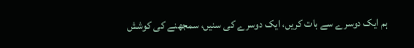ہم ایک دوسرے سے بات کریں، ایک دوسرے کی سنیں، سمجھنے کی کوشش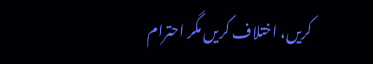کریں، اختلاف کریں مگر احترام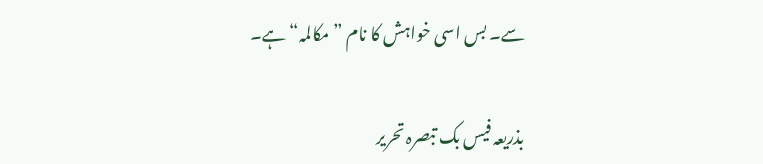سے۔ بس اسی خواہش کا نام ”مکالمہ“ ہے۔

بذریعہ فیس بک تبصرہ تحریر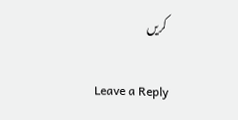کریں

Leave a Reply